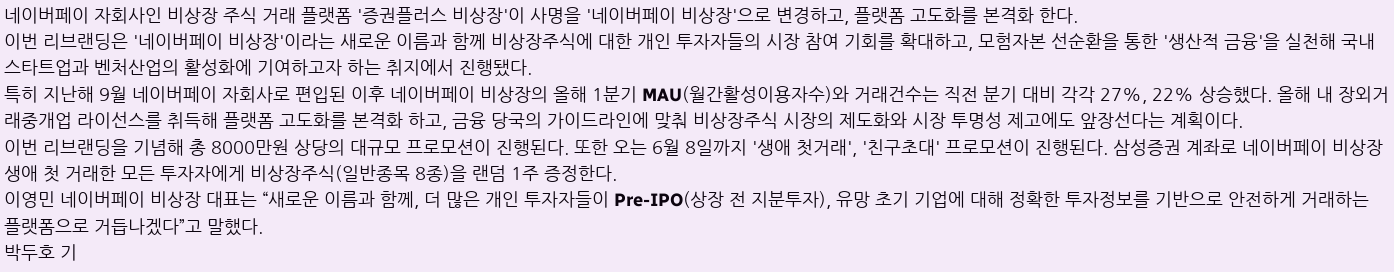네이버페이 자회사인 비상장 주식 거래 플랫폼 '증권플러스 비상장'이 사명을 '네이버페이 비상장'으로 변경하고, 플랫폼 고도화를 본격화 한다.
이번 리브랜딩은 '네이버페이 비상장'이라는 새로운 이름과 함께 비상장주식에 대한 개인 투자자들의 시장 참여 기회를 확대하고, 모험자본 선순환을 통한 '생산적 금융'을 실천해 국내 스타트업과 벤처산업의 활성화에 기여하고자 하는 취지에서 진행됐다.
특히 지난해 9월 네이버페이 자회사로 편입된 이후 네이버페이 비상장의 올해 1분기 MAU(월간활성이용자수)와 거래건수는 직전 분기 대비 각각 27%, 22% 상승했다. 올해 내 장외거래중개업 라이선스를 취득해 플랫폼 고도화를 본격화 하고, 금융 당국의 가이드라인에 맞춰 비상장주식 시장의 제도화와 시장 투명성 제고에도 앞장선다는 계획이다.
이번 리브랜딩을 기념해 총 8000만원 상당의 대규모 프로모션이 진행된다. 또한 오는 6월 8일까지 '생애 첫거래', '친구초대' 프로모션이 진행된다. 삼성증권 계좌로 네이버페이 비상장 생애 첫 거래한 모든 투자자에게 비상장주식(일반종목 8종)을 랜덤 1주 증정한다.
이영민 네이버페이 비상장 대표는 “새로운 이름과 함께, 더 많은 개인 투자자들이 Pre-IPO(상장 전 지분투자), 유망 초기 기업에 대해 정확한 투자정보를 기반으로 안전하게 거래하는 플랫폼으로 거듭나겠다”고 말했다.
박두호 기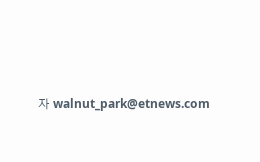자 walnut_park@etnews.com